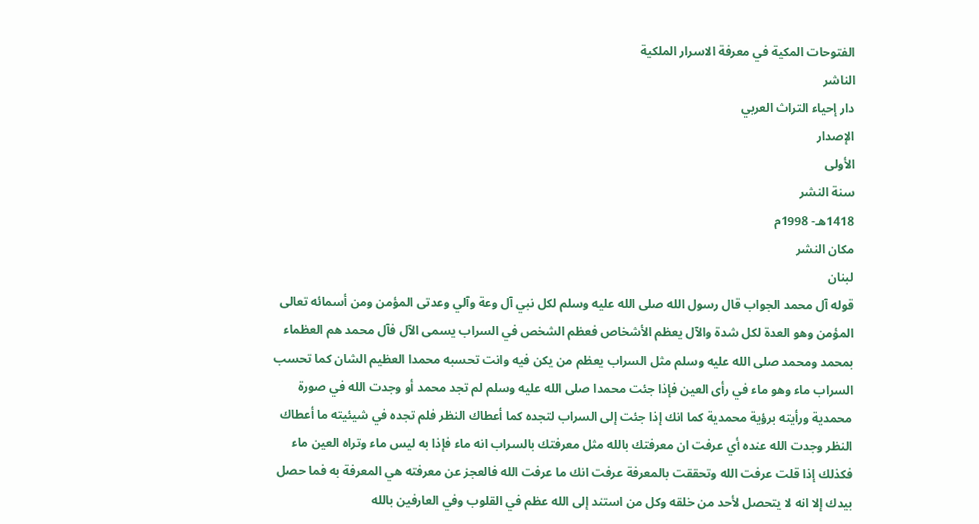الفتوحات المكية في معرفة الاسرار الملكية
الناشر
دار إحياء التراث العربي
الإصدار
الأولى
سنة النشر
1418هـ- 1998م
مكان النشر
لبنان
قوله آل محمد الجواب قال رسول الله صلى الله عليه وسلم لكل نبي آل وعة وآلي وعدتى المؤمن ومن أسمائه تعالى المؤمن وهو العدة لكل شدة والآل يعظم الأشخاص فعظم الشخص في السراب يسمى الآل فآل محمد هم العظماء بمحمد ومحمد صلى الله عليه وسلم مثل السراب يعظم من يكن فيه وانت تحسبه محمدا العظيم الشان كما تحسب السراب ماء وهو ماء في رأى العين فإذا جئت محمدا صلى الله عليه وسلم لم تجد محمد أو وجدت الله في صورة محمدية ورأيته برؤية محمدية كما انك إذا جئت إلى السراب لتجده كما أعطاك النظر فلم تجده في شيئيته ما أعطاك النظر وجدت الله عنده أي عرفت ان معرفتك بالله مثل معرفتك بالسراب انه ماء فإذا به ليس ماء وتراه العين ماء فكذلك إذا قلت عرفت الله وتحققت بالمعرفة عرفت انك ما عرفت الله فالعجز عن معرفته هي المعرفة به فما حصل بيدك إلا انه لا يتحصل لأحد من خلقه وكل من استند إلى الله عظم في القلوب وفي العارفين بالله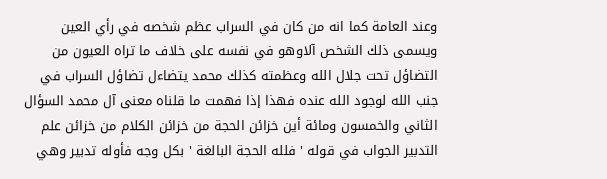وعند العامة كما انه من كان في السراب عظم شخصه في رأي العين ويسمى ذلك الشخص آلاوهو في نفسه على خلاف ما تراه العيون من التضاؤل تحت جلال الله وعظمته كذلك محمد يتضاءل تضاؤل السراب في جنب الله لوجود الله عنده فهذا إذا فهمت ما قلناه معنى آل محمد السؤال الثاني والخمسون ومائة أين خزائن الحجة من خزائن الكلام من خزائن علم التدبير الجواب في قوله ' فلله الحجة البالغة ' بكل وجه فأوله تدبير وهي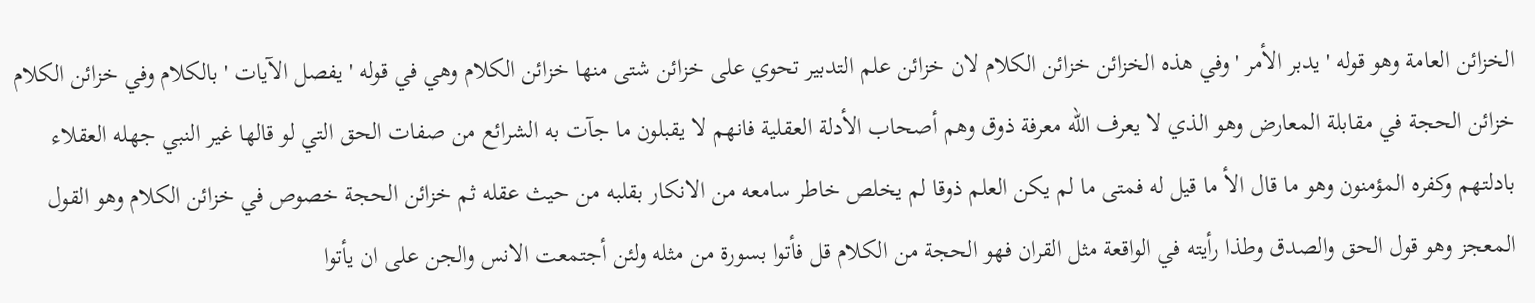الخزائن العامة وهو قوله ' يدبر الأمر ' وفي هذه الخزائن خزائن الكلام لان خزائن علم التدبير تحوي على خزائن شتى منها خزائن الكلام وهي في قوله ' يفصل الآيات ' بالكلام وفي خزائن الكلام خزائن الحجة في مقابلة المعارض وهو الذي لا يعرف الله معرفة ذوق وهم أصحاب الأدلة العقلية فانهم لا يقبلون ما جآت به الشرائع من صفات الحق التي لو قالها غير النبي جهله العقلاء بادلتهم وكفره المؤمنون وهو ما قال الأ ما قيل له فمتى ما لم يكن العلم ذوقا لم يخلص خاطر سامعه من الانكار بقلبه من حيث عقله ثم خزائن الحجة خصوص في خزائن الكلام وهو القول المعجز وهو قول الحق والصدق وطذا رأيته في الواقعة مثل القران فهو الحجة من الكلام قل فأتوا بسورة من مثله ولئن أجتمعت الانس والجن على ان يأتوا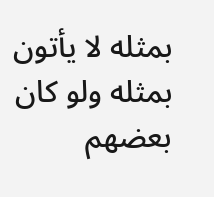بمثله لا يأتون بمثله ولو كان بعضهم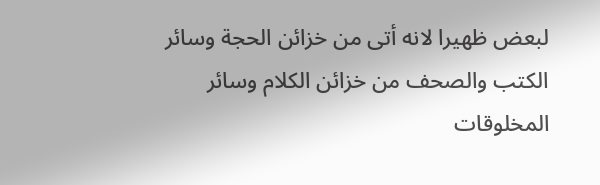لبعض ظهيرا لانه أتى من خزائن الحجة وسائر الكتب والصحف من خزائن الكلام وسائر المخلوقات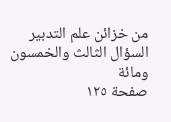من خزائن علم التدبير
السؤال الثالث والخمسون ومائة
صفحة ١٢٥